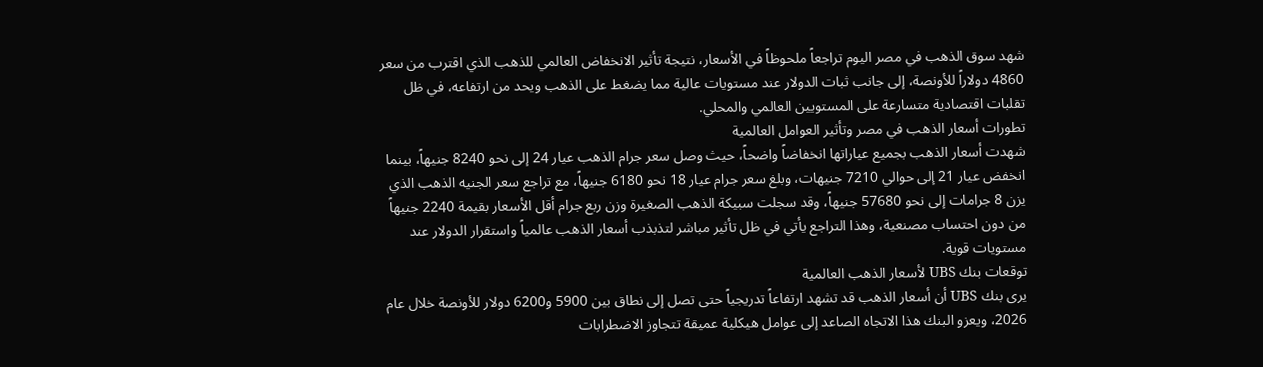شهد سوق الذهب في مصر اليوم تراجعاً ملحوظاً في الأسعار، نتيجة تأثير الانخفاض العالمي للذهب الذي اقترب من سعر 4860 دولاراً للأونصة، إلى جانب ثبات الدولار عند مستويات عالية مما يضغط على الذهب ويحد من ارتفاعه، في ظل تقلبات اقتصادية متسارعة على المستويين العالمي والمحلي.
تطورات أسعار الذهب في مصر وتأثير العوامل العالمية
شهدت أسعار الذهب بجميع عياراتها انخفاضاً واضحاً، حيث وصل سعر جرام الذهب عيار 24 إلى نحو 8240 جنيهاً، بينما انخفض عيار 21 إلى حوالي 7210 جنيهات، وبلغ سعر جرام عيار 18 نحو 6180 جنيهاً، مع تراجع سعر الجنيه الذهب الذي يزن 8 جرامات إلى نحو 57680 جنيهاً، وقد سجلت سبيكة الذهب الصغيرة وزن ربع جرام أقل الأسعار بقيمة 2240 جنيهاً من دون احتساب مصنعية، وهذا التراجع يأتي في ظل تأثير مباشر لتذبذب أسعار الذهب عالمياً واستقرار الدولار عند مستويات قوية.
توقعات بنك UBS لأسعار الذهب العالمية
يرى بنك UBS أن أسعار الذهب قد تشهد ارتفاعاً تدريجياً حتى تصل إلى نطاق بين 5900 و6200 دولار للأونصة خلال عام 2026، ويعزو البنك هذا الاتجاه الصاعد إلى عوامل هيكلية عميقة تتجاوز الاضطرابات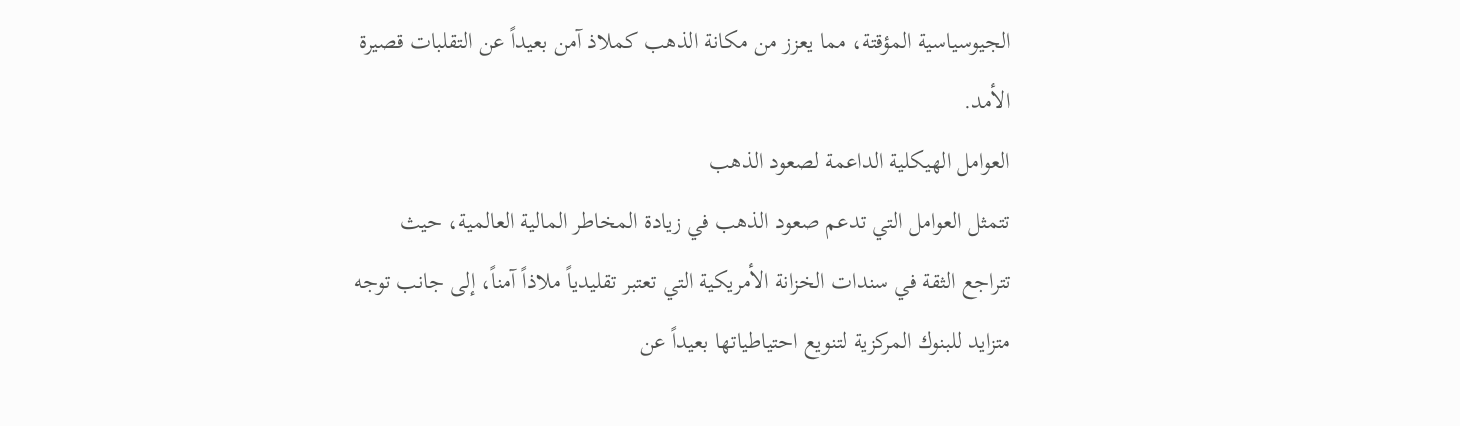الجيوسياسية المؤقتة، مما يعزز من مكانة الذهب كملاذ آمن بعيداً عن التقلبات قصيرة الأمد.
العوامل الهيكلية الداعمة لصعود الذهب
تتمثل العوامل التي تدعم صعود الذهب في زيادة المخاطر المالية العالمية، حيث تتراجع الثقة في سندات الخزانة الأمريكية التي تعتبر تقليدياً ملاذاً آمناً، إلى جانب توجه متزايد للبنوك المركزية لتنويع احتياطياتها بعيداً عن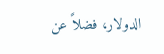الدولار، فضلاً عن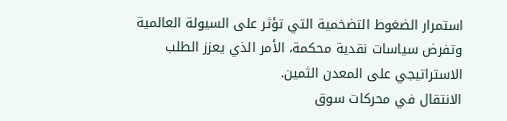استمرار الضغوط التضخمية التي تؤثر على السيولة العالمية وتفرض سياسات نقدية محكمة، الأمر الذي يعزز الطلب الاستراتيجي على المعدن الثمين.
الانتقال في محركات سوق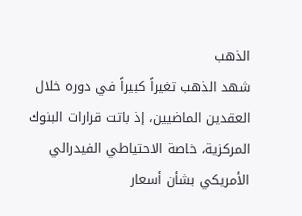الذهب
شهد الذهب تغيراً كبيراً في دوره خلال العقدين الماضيين، إذ باتت قرارات البنوك المركزية، خاصة الاحتياطي الفيدرالي الأمريكي بشأن أسعار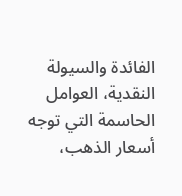الفائدة والسيولة النقدية، العوامل الحاسمة التي توجه أسعار الذهب،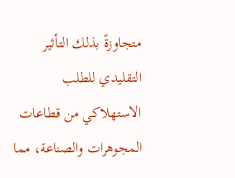متجاوزةً بذلك التأثير التقليدي للطلب الاستهلاكي من قطاعات المجوهرات والصناعة، مما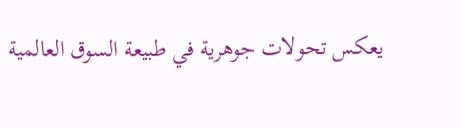يعكس تحولات جوهرية في طبيعة السوق العالمية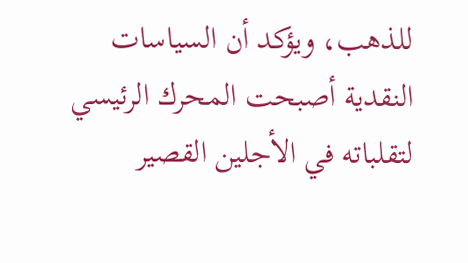للذهب، ويؤكد أن السياسات النقدية أصبحت المحرك الرئيسي لتقلباته في الأجلين القصير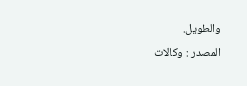والطويل.
المصدر : وكالات